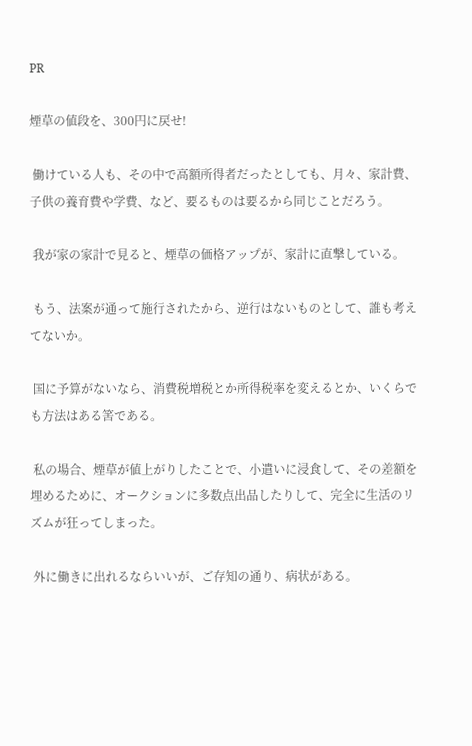PR

煙草の値段を、300円に戻せ!

 働けている人も、その中で高額所得者だったとしても、月々、家計費、子供の養育費や学費、など、要るものは要るから同じことだろう。

 我が家の家計で見ると、煙草の価格アップが、家計に直撃している。

 もう、法案が通って施行されたから、逆行はないものとして、誰も考えてないか。

 国に予算がないなら、消費税増税とか所得税率を変えるとか、いくらでも方法はある筈である。

 私の場合、煙草が値上がりしたことで、小遣いに浸食して、その差額を埋めるために、オークションに多数点出品したりして、完全に生活のリズムが狂ってしまった。

 外に働きに出れるならいいが、ご存知の通り、病状がある。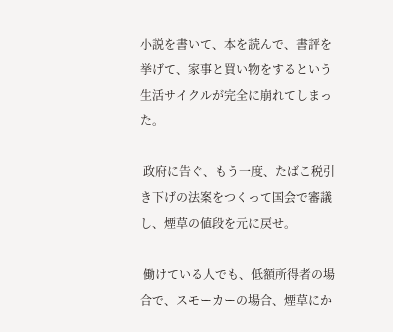小説を書いて、本を読んで、書評を挙げて、家事と買い物をするという生活サイクルが完全に崩れてしまった。

 政府に告ぐ、もう一度、たばこ税引き下げの法案をつくって国会で審議し、煙草の値段を元に戻せ。

 働けている人でも、低額所得者の場合で、スモーカーの場合、煙草にか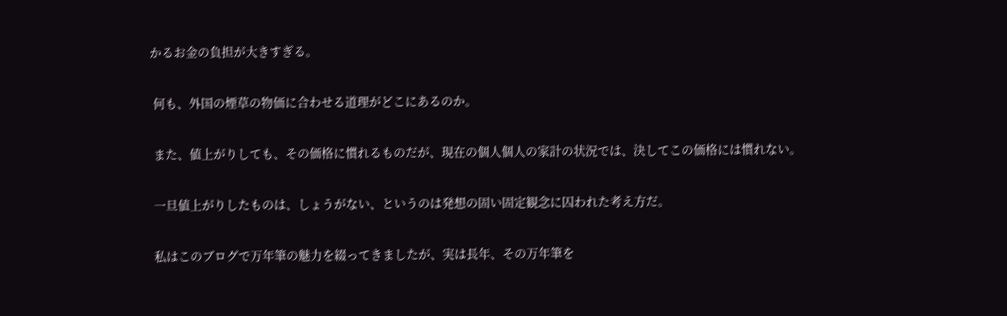かるお金の負担が大きすぎる。

 何も、外国の煙草の物価に合わせる道理がどこにあるのか。

 また、値上がりしても、その価格に慣れるものだが、現在の個人個人の家計の状況では、決してこの価格には慣れない。

 一旦値上がりしたものは、しょうがない、というのは発想の固い固定観念に囚われた考え方だ。

 私はこのブログで万年筆の魅力を綴ってきましたが、実は長年、その万年筆を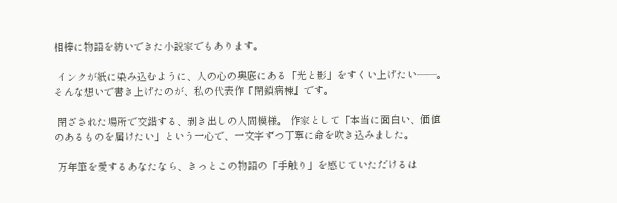相棒に物語を紡いできた小説家でもあります。

 インクが紙に染み込むように、人の心の奥底にある「光と影」をすくい上げたい——。そんな想いで書き上げたのが、私の代表作『閉鎖病棟』です。

 閉ざされた場所で交錯する、剥き出しの人間模様。 作家として「本当に面白い、価値のあるものを届けたい」という一心で、一文字ずつ丁寧に命を吹き込みました。

 万年筆を愛するあなたなら、きっとこの物語の「手触り」を感じていただけるは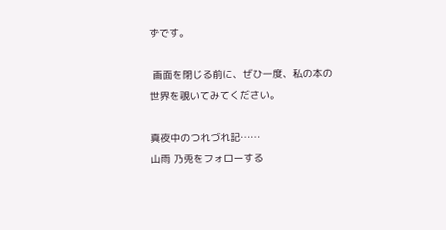ずです。

 画面を閉じる前に、ぜひ一度、私の本の世界を覗いてみてください。

真夜中のつれづれ記……
山雨 乃兎をフォローする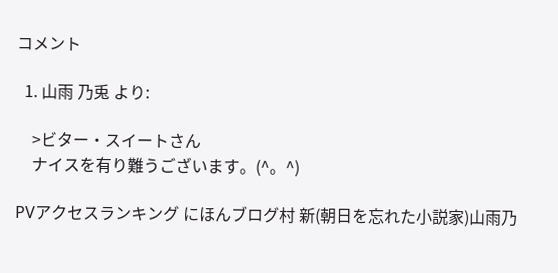コメント

  1. 山雨 乃兎 より:

    >ビター・スイートさん
    ナイスを有り難うございます。(^。^)

PVアクセスランキング にほんブログ村 新(朝日を忘れた小説家)山雨乃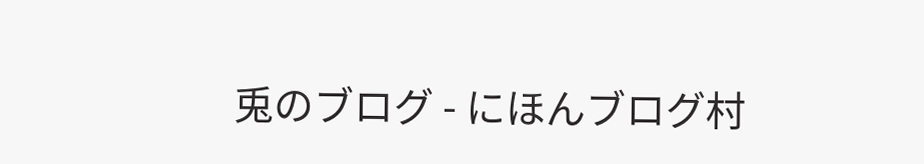兎のブログ - にほんブログ村